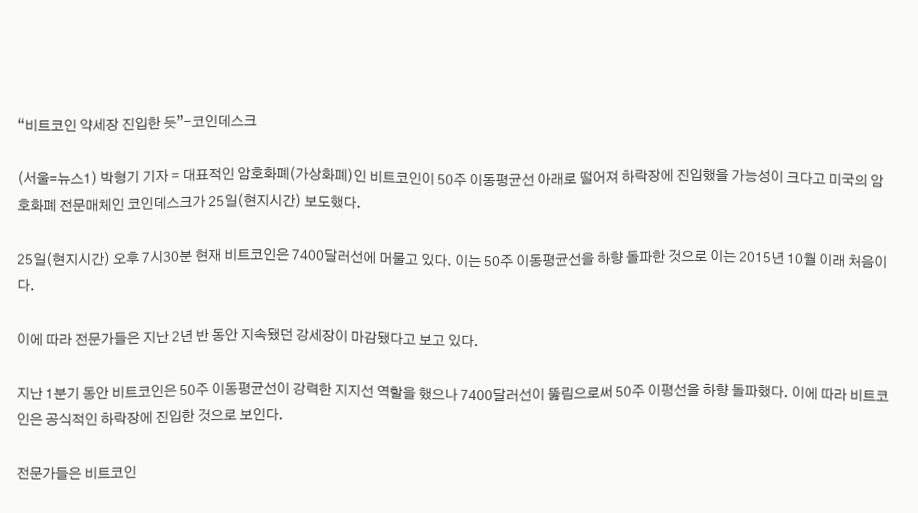“비트코인 약세장 진입한 듯”-코인데스크

(서울=뉴스1) 박형기 기자 = 대표적인 암호화폐(가상화폐)인 비트코인이 50주 이동평균선 아래로 떨어져 하락장에 진입했을 가능성이 크다고 미국의 암호화폐 전문매체인 코인데스크가 25일(현지시간) 보도했다.

25일(현지시간) 오후 7시30분 현재 비트코인은 7400달러선에 머물고 있다. 이는 50주 이동평균선을 하향 돌파한 것으로 이는 2015년 10월 이래 처음이다.

이에 따라 전문가들은 지난 2년 반 동안 지속됐던 강세장이 마감됐다고 보고 있다.

지난 1분기 동안 비트코인은 50주 이동평균선이 강력한 지지선 역할을 했으나 7400달러선이 뚫림으로써 50주 이평선을 하향 돌파했다. 이에 따라 비트코인은 공식적인 하락장에 진입한 것으로 보인다.

전문가들은 비트코인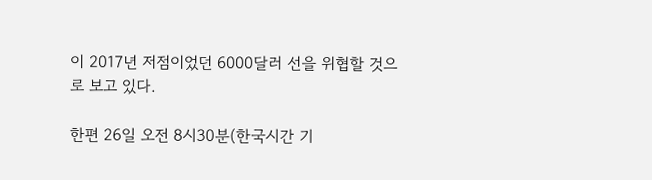이 2017년 저점이었던 6000달러 선을 위협할 것으로 보고 있다.

한편 26일 오전 8시30분(한국시간 기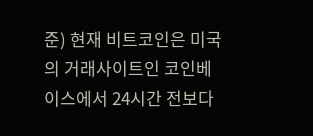준) 현재 비트코인은 미국의 거래사이트인 코인베이스에서 24시간 전보다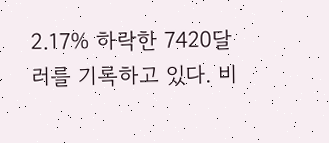2.17% 하락한 7420달러를 기록하고 있다. 비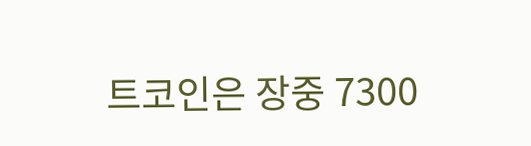트코인은 장중 7300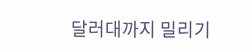달러대까지 밀리기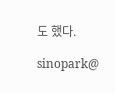도 했다.

sinopark@